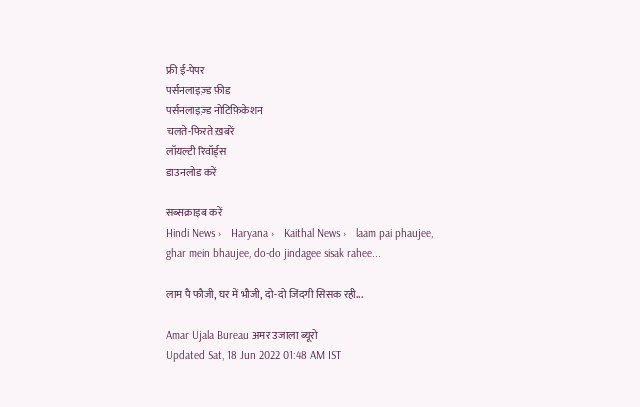फ्री ई-पेपर
पर्सनलाइज़्ड फ़ीड
पर्सनलाइज़्ड नोटिफ़िकेशन
चलते-फिरते ख़बरें
लॉयल्टी रिवॉर्ड्स
डाउनलोड करें

सब्सक्राइब करें
Hindi News ›   Haryana ›   Kaithal News ›   laam pai phaujee, ghar mein bhaujee, do-do jindagee sisak rahee...

लाम पै फौजी, घर में भौजी, दो-दो जिंदगी सिसक रही...

Amar Ujala Bureau अमर उजाला ब्यूरो
Updated Sat, 18 Jun 2022 01:48 AM IST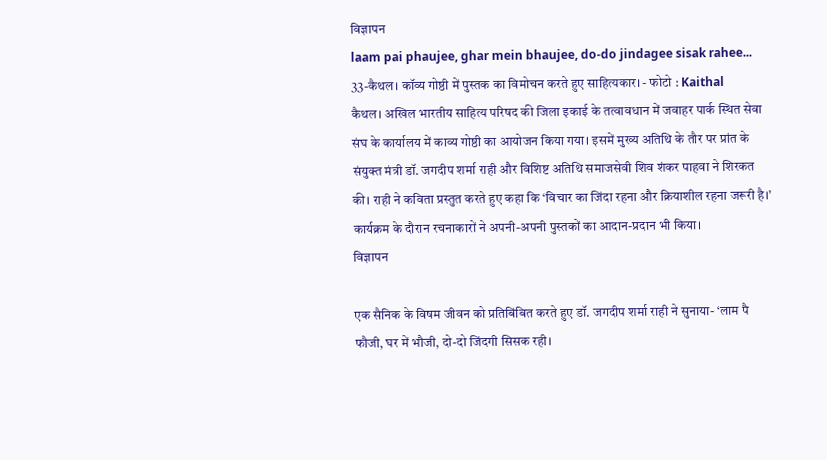विज्ञापन
laam pai phaujee, ghar mein bhaujee, do-do jindagee sisak rahee...
33-कैथल। कॉव्य गोष्ठी में पुस्तक का विमोचन करते हुए साहित्यकार। - फोटो : Kaithal
कैथल। अखिल भारतीय साहित्य परिषद की जिला इकाई के तत्वावधान में जवाहर पार्क स्थित सेवा संघ के कार्यालय में काव्य गोष्ठी का आयोजन किया गया। इसमें मुख्य अतिथि के तौर पर प्रांत के संयुक्त मंत्री डॉ. जगदीप शर्मा राही और विशिष्ट अतिथि समाजसेवी शिव शंकर पाहवा ने शिरकत की। राही ने कविता प्रस्तुत करते हुए कहा कि ‘विचार का जिंदा रहना और क्रियाशील रहना जरूरी है।’ कार्यक्रम के दौरान रचनाकारों ने अपनी-अपनी पुस्तकों का आदान-प्रदान भी किया।
विज्ञापन

एक सैनिक के विषम जीवन को प्रतिबिंबित करते हुए डॉ. जगदीप शर्मा राही ने सुनाया- ‘लाम पै फौजी, घर में भौजी, दो-दो जिंदगी सिसक रही।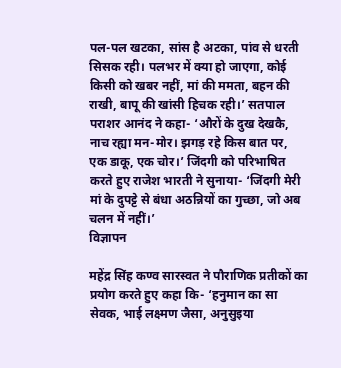पल-पल खटका, सांस है अटका, पांव से धरती सिसक रही। पलभर में क्या हो जाएगा, कोई किसी को खबर नहीं, मां की ममता, बहन की राखी, बापू की खांसी हिचक रही।’ सतपाल पराशर आनंद ने कहा- ‘औरों के दुख देखकै, नाच रह्या मन-मोर। झगड़ रहे किस बात पर, एक डाकू, एक चोर।’ जिंदगी को परिभाषित करते हुए राजेश भारती ने सुनाया- ‘जिंदगी मेरी मां के दुपट्टे से बंधा अठन्नियों का गुच्छा, जो अब चलन में नहीं।’
विज्ञापन

महेंद्र सिंह कण्व सारस्वत ने पौराणिक प्रतीकों का प्रयोग करते हुए कहा कि- ‘हनुमान का सा सेवक, भाई लक्ष्मण जैसा, अनुसुइया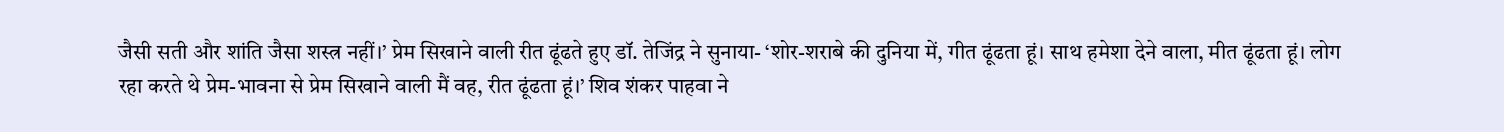जैसी सती और शांति जैसा शस्त्र नहीं।’ प्रेम सिखाने वाली रीत ढूंढते हुए डॉ. तेजिंद्र ने सुनाया- ‘शोर-शराबे की दुनिया में, गीत ढूंढता हूं। साथ हमेशा देने वाला, मीत ढूंढता हूं। लोग रहा करते थे प्रेम-भावना से प्रेम सिखाने वाली मैं वह, रीत ढूंढता हूं।’ शिव शंकर पाहवा ने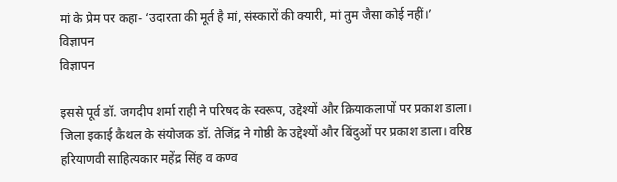मां के प्रेम पर कहा- ‘उदारता की मूर्त है मां, संस्कारों की क्यारी, मां तुम जैसा कोई नहीं।’
विज्ञापन
विज्ञापन

इससे पूर्व डॉ. जगदीप शर्मा राही ने परिषद के स्वरूप, उद्देश्यों और क्रियाकलापों पर प्रकाश डाला। जिला इकाई कैथल के संयोजक डॉ. तेजिंद्र ने गोष्ठी के उद्देश्यों और बिंदुओं पर प्रकाश डाला। वरिष्ठ हरियाणवी साहित्यकार महेंद्र सिंह व कण्व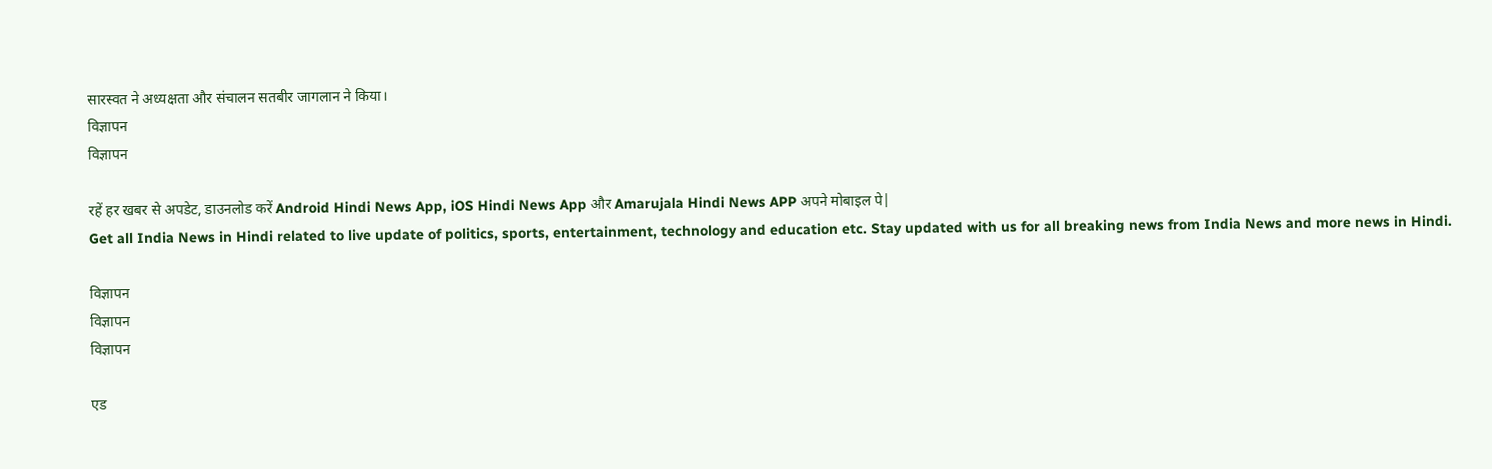सारस्वत ने अध्यक्षता और संचालन सतबीर जागलान ने किया।
विज्ञापन
विज्ञापन

रहें हर खबर से अपडेट, डाउनलोड करें Android Hindi News App, iOS Hindi News App और Amarujala Hindi News APP अपने मोबाइल पे|
Get all India News in Hindi related to live update of politics, sports, entertainment, technology and education etc. Stay updated with us for all breaking news from India News and more news in Hindi.

विज्ञापन
विज्ञापन
विज्ञापन

एड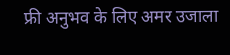फ्री अनुभव के लिए अमर उजाला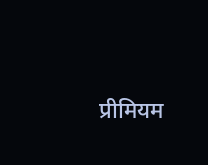प्रीमियम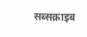सब्सक्राइब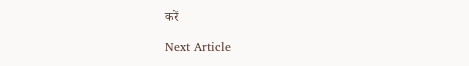करें

Next Article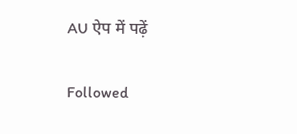AU ऐप में पढ़ें

Followed